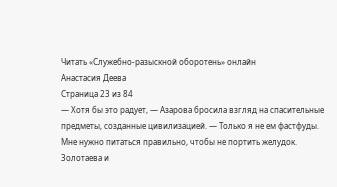Читать «Служебно-разыскной оборотень» онлайн
Анастасия Деева
Страница 23 из 84
— Хотя бы это радует, — Азарова бросила взгляд на спасительные предметы, созданные цивилизацией. — Только я не ем фастфуды. Мне нужно питаться правильно, чтобы не портить желудок.
Золотаева и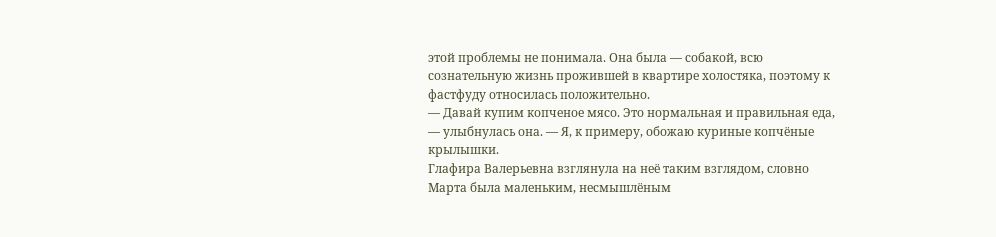этой проблемы не понимала. Она была — собакой, всю сознательную жизнь прожившей в квартире холостяка, поэтому к фастфуду относилась положительно.
— Давай купим копченое мясо. Это нормальная и правильная еда, — улыбнулась она. — Я, к примеру, обожаю куриные копчёные крылышки.
Глафира Валерьевна взглянула на неё таким взглядом, словно Марта была маленьким, несмышлёным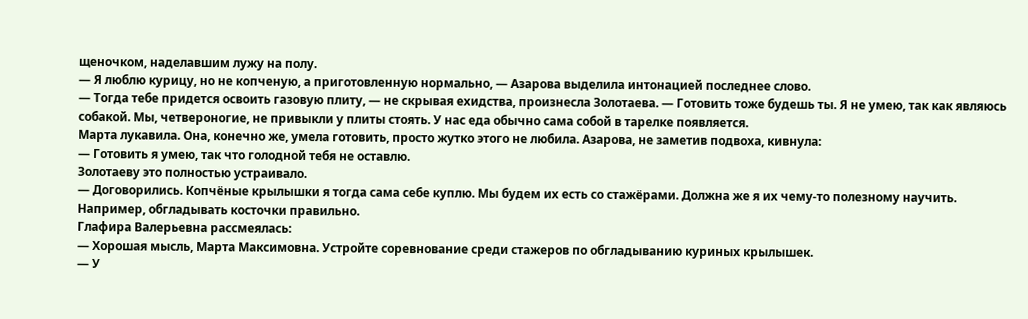щеночком, наделавшим лужу на полу.
— Я люблю курицу, но не копченую, а приготовленную нормально, — Азарова выделила интонацией последнее слово.
— Тогда тебе придется освоить газовую плиту, — не скрывая ехидства, произнесла Золотаева. — Готовить тоже будешь ты. Я не умею, так как являюсь собакой. Мы, четвероногие, не привыкли у плиты стоять. У нас еда обычно сама собой в тарелке появляется.
Марта лукавила. Она, конечно же, умела готовить, просто жутко этого не любила. Азарова, не заметив подвоха, кивнула:
— Готовить я умею, так что голодной тебя не оставлю.
Золотаеву это полностью устраивало.
— Договорились. Копчёные крылышки я тогда сама себе куплю. Мы будем их есть со стажёрами. Должна же я их чему-то полезному научить. Например, обгладывать косточки правильно.
Глафира Валерьевна рассмеялась:
— Хорошая мысль, Марта Максимовна. Устройте соревнование среди стажеров по обгладыванию куриных крылышек.
— У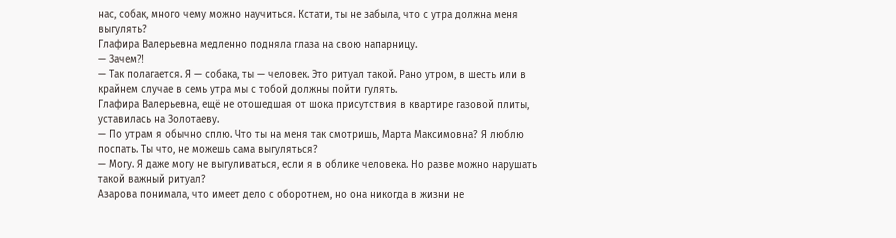нас, собак, много чему можно научиться. Кстати, ты не забыла, что с утра должна меня выгулять?
Глафира Валерьевна медленно подняла глаза на свою напарницу.
— Зачем⁈
— Так полагается. Я — собака, ты — человек. Это ритуал такой. Рано утром, в шесть или в крайнем случае в семь утра мы с тобой должны пойти гулять.
Глафира Валерьевна, ещё не отошедшая от шока присутствия в квартире газовой плиты, уставилась на Золотаеву.
— По утрам я обычно сплю. Что ты на меня так смотришь, Марта Максимовна? Я люблю поспать. Ты что, не можешь сама выгуляться?
— Могу. Я даже могу не выгуливаться, если я в облике человека. Но разве можно нарушать такой важный ритуал?
Азарова понимала, что имеет дело с оборотнем, но она никогда в жизни не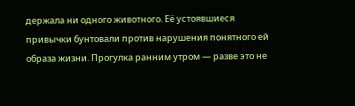держала ни одного животного. Её устоявшиеся привычки бунтовали против нарушения понятного ей образа жизни. Прогулка ранним утром — разве это не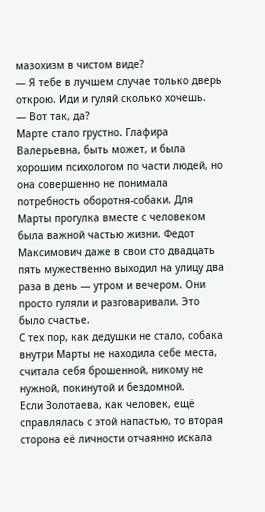мазохизм в чистом виде?
— Я тебе в лучшем случае только дверь открою. Иди и гуляй сколько хочешь.
— Вот так, да?
Марте стало грустно. Глафира Валерьевна, быть может, и была хорошим психологом по части людей, но она совершенно не понимала потребность оборотня-собаки. Для Марты прогулка вместе с человеком была важной частью жизни. Федот Максимович даже в свои сто двадцать пять мужественно выходил на улицу два раза в день — утром и вечером. Они просто гуляли и разговаривали. Это было счастье.
С тех пор, как дедушки не стало, собака внутри Марты не находила себе места, считала себя брошенной, никому не нужной, покинутой и бездомной.
Если Золотаева, как человек, ещё справлялась с этой напастью, то вторая сторона её личности отчаянно искала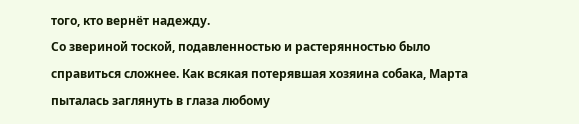того, кто вернёт надежду.
Со звериной тоской, подавленностью и растерянностью было справиться сложнее. Как всякая потерявшая хозяина собака, Марта пыталась заглянуть в глаза любому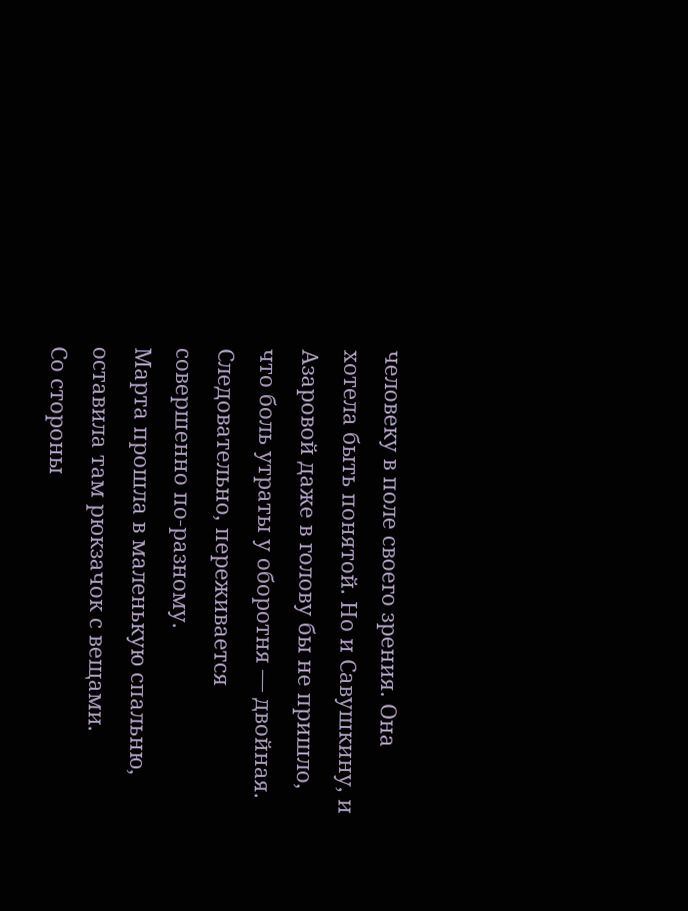человеку в поле своего зрения. Она хотела быть понятой. Но и Савушкину, и Азаровой даже в голову бы не пришло, что боль утраты у оборотня — двойная. Следовательно, переживается совершенно по-разному.
Марта прошла в маленькую спальню, оставила там рюкзачок с вещами.
Со стороны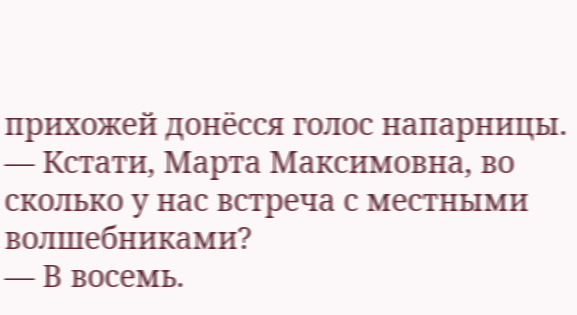прихожей донёсся голос напарницы.
— Кстати, Марта Максимовна, во сколько у нас встреча с местными волшебниками?
— В восемь.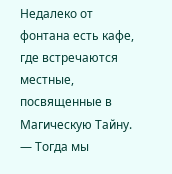Недалеко от фонтана есть кафе, где встречаются местные, посвященные в Магическую Тайну.
— Тогда мы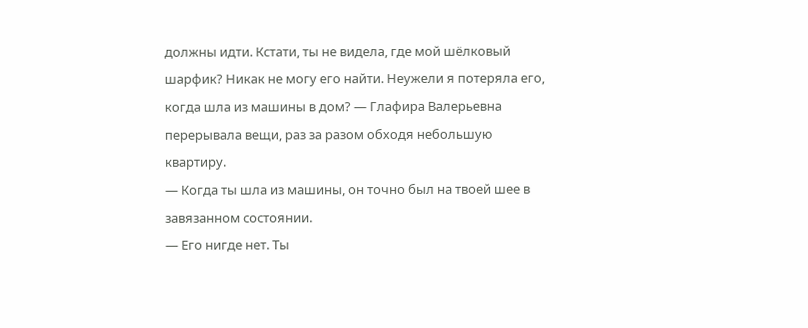должны идти. Кстати, ты не видела, где мой шёлковый шарфик? Никак не могу его найти. Неужели я потеряла его, когда шла из машины в дом? — Глафира Валерьевна перерывала вещи, раз за разом обходя небольшую квартиру.
— Когда ты шла из машины, он точно был на твоей шее в завязанном состоянии.
— Его нигде нет. Ты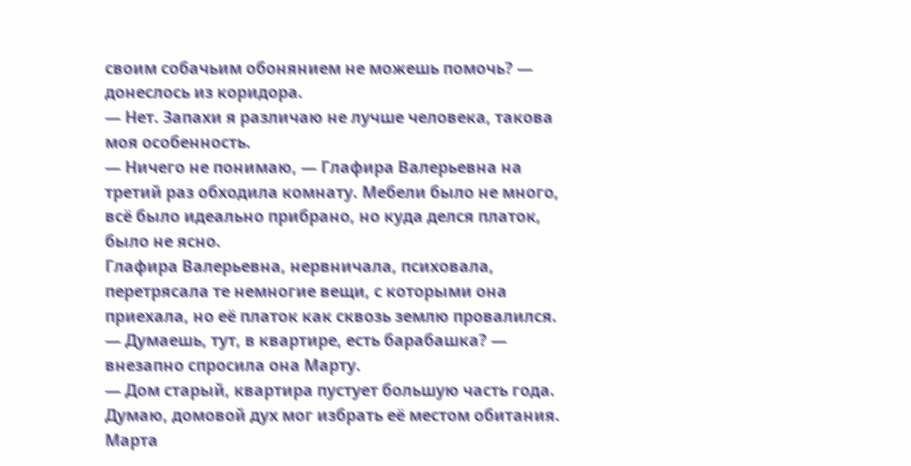своим собачьим обонянием не можешь помочь? — донеслось из коридора.
— Нет. Запахи я различаю не лучше человека, такова моя особенность.
— Ничего не понимаю, — Глафира Валерьевна на третий раз обходила комнату. Мебели было не много, всё было идеально прибрано, но куда делся платок, было не ясно.
Глафира Валерьевна, нервничала, психовала, перетрясала те немногие вещи, с которыми она приехала, но её платок как сквозь землю провалился.
— Думаешь, тут, в квартире, есть барабашка? — внезапно спросила она Марту.
— Дом старый, квартира пустует большую часть года. Думаю, домовой дух мог избрать её местом обитания.
Марта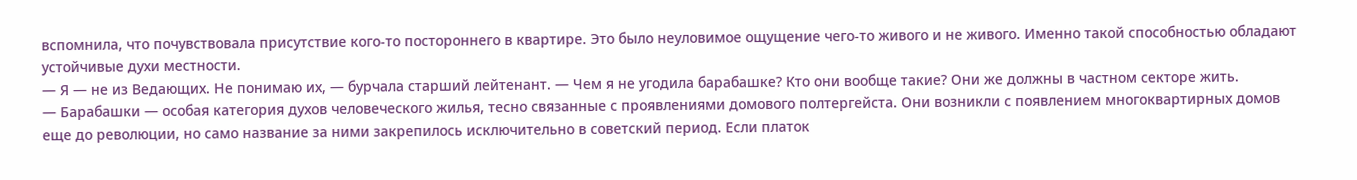вспомнила, что почувствовала присутствие кого-то постороннего в квартире. Это было неуловимое ощущение чего-то живого и не живого. Именно такой способностью обладают устойчивые духи местности.
— Я — не из Ведающих. Не понимаю их, — бурчала старший лейтенант. — Чем я не угодила барабашке? Кто они вообще такие? Они же должны в частном секторе жить.
— Барабашки — особая категория духов человеческого жилья, тесно связанные с проявлениями домового полтергейста. Они возникли с появлением многоквартирных домов еще до революции, но само название за ними закрепилось исключительно в советский период. Если платок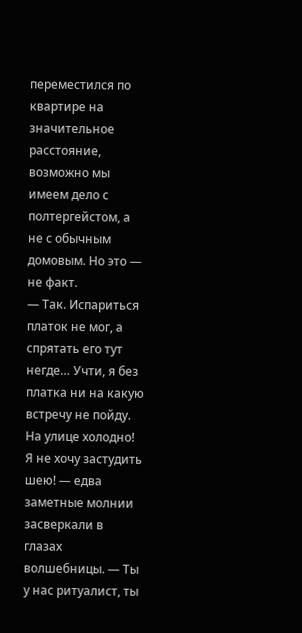переместился по квартире на значительное расстояние, возможно мы имеем дело с полтергейстом, а не с обычным домовым. Но это — не факт.
— Так. Испариться платок не мог, а спрятать его тут негде… Учти, я без платка ни на какую встречу не пойду. На улице холодно! Я не хочу застудить шею! — едва заметные молнии засверкали в глазах волшебницы. — Ты у нас ритуалист, ты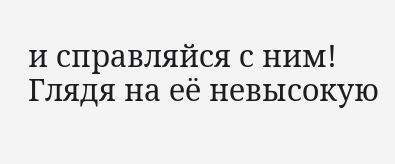и справляйся с ним!
Глядя на её невысокую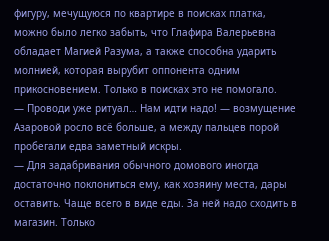фигуру, мечущуюся по квартире в поисках платка, можно было легко забыть, что Глафира Валерьевна обладает Магией Разума, а также способна ударить молнией, которая вырубит оппонента одним прикосновением. Только в поисках это не помогало.
— Проводи уже ритуал… Нам идти надо! — возмущение Азаровой росло всё больше, а между пальцев порой пробегали едва заметный искры.
— Для задабривания обычного домового иногда достаточно поклониться ему, как хозяину места, дары оставить. Чаще всего в виде еды. За ней надо сходить в магазин. Только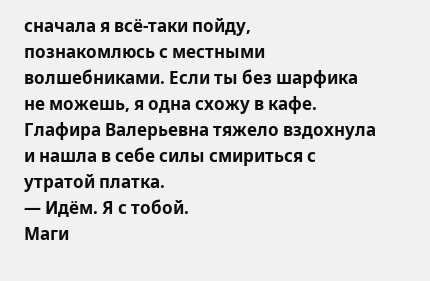сначала я всё-таки пойду, познакомлюсь с местными волшебниками. Если ты без шарфика не можешь, я одна схожу в кафе.
Глафира Валерьевна тяжело вздохнула и нашла в себе силы смириться с утратой платка.
— Идём. Я с тобой.
Маги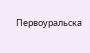Первоуральска